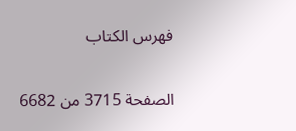فهرس الكتاب

الصفحة 3715 من 6682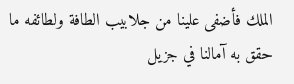الملك فأضفى علينا من جلابيب الطافة ولطائفه ما حقق به آمالنا في جزيل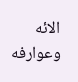الائه وعوارفه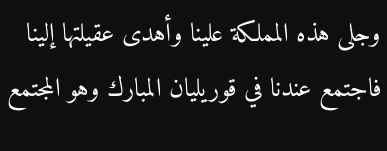وجلى هذه المملكة علينا وأهدى عقيلتها إلينا فاجتمع عندنا في قوريليان المبارك وهو المجتمع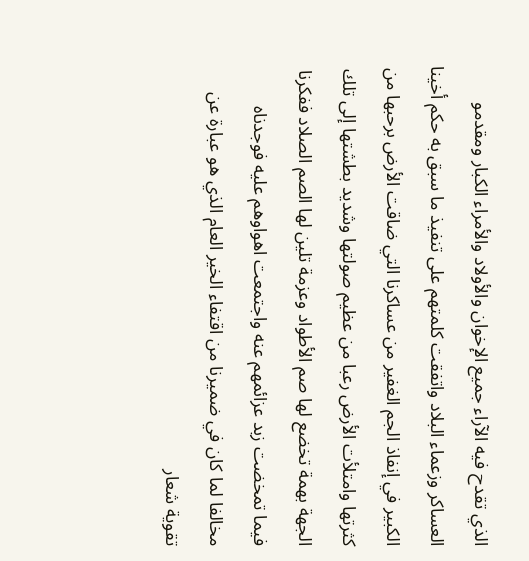الذي تقدح فيه الآراء جميع الإخوان والأولاد والأمراء الكبار ومقدمو العساكر وزعماء البلاد واتفقت كلمتهم على تنفيذ ما سبق به حكم أخينا الكبير في إنفاذ الجم الغفير من عساكرنا التي ضاقت الأرض برحبها من كثرتها وامتلأت الأرض رعبا من عظيم صولتها وشديد بطشتها إلى تلك الجهة بهمة تخضع لها صم الأطواد وعزمة تلين لها الصم الصلاد ففكرنا فيما تمخضت زبد عزائمهم عنه واجتمعت اهواوهم عليه فوجدناه مخالفا لما كان في ضميرنا من اقتفاء الخير العام الذي هو عبارة عن تقوية شعار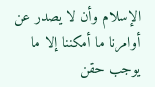الإسلام وأن لا يصدر عن أوامرنا ما أمكننا إلا ما يوجب حقن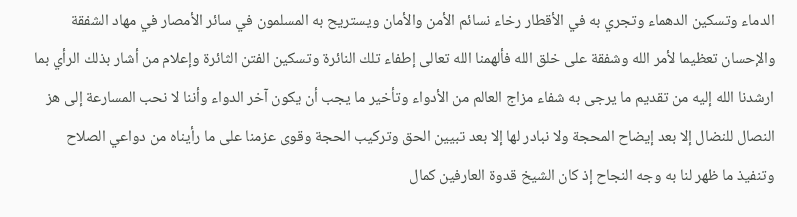الدماء وتسكين الدهماء وتجري به في الأقطار رخاء نسائم الأمن والأمان ويستريح به المسلمون في سائر الأمصار في مهاد الشفقة والإحسان تعظيما لأمر الله وشفقة على خلق الله فألهمنا الله تعالى إطفاء تلك النائرة وتسكين الفتن الثائرة وإعلام من أشار بذلك الرأي بما ارشدنا الله إليه من تقديم ما يرجى به شفاء مزاج العالم من الأدواء وتأخير ما يجب أن يكون آخر الدواء وأننا لا نحب المسارعة إلى هز النصال للنضال إلا بعد إيضاح المحجة ولا نبادر لها إلا بعد تبيين الحق وتركيب الحجة وقوى عزمنا على ما رأيناه من دواعي الصلاح وتنفيذ ما ظهر لنا به وجه النجاح إذ كان الشيخ قدوة العارفين كمال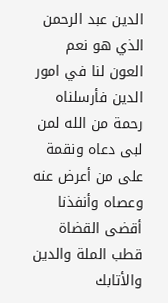الدين عبد الرحمن الذي هو نعم العون لنا في امور الدين فأرسلناه رحمة من الله لمن لبى دعاه ونقمة على من أعرض عنه وعصاه وأنفذنا أقضى القضاة قطب الملة والدين والأتابك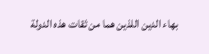بهاء الدين اللذين هما من ثقات هذه الدولة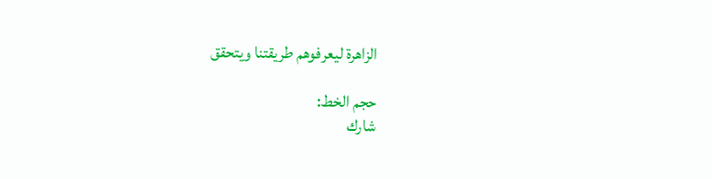الزاهرة ليعرفوهم طريقتنا ويتحقق

حجم الخط:
شارك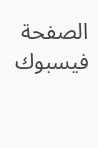الصفحة
فيسبوك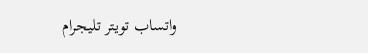واتساب تويتر تليجرام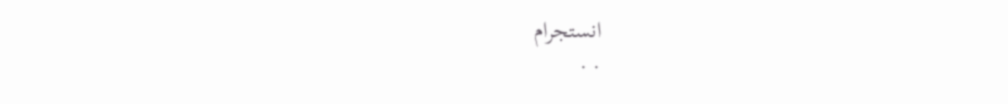انستجرام
. .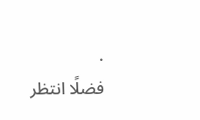.
فضلًا انتظر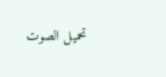تحميل الصوت